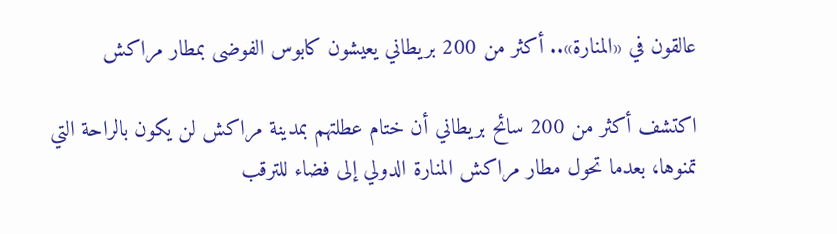عالقون في «المنارة».. أكثر من 200 بريطاني يعيشون كابوس الفوضى بمطار مراكش

اكتشف أكثر من 200 سائح بريطاني أن ختام عطلتهم بمدينة مراكش لن يكون بالراحة التي تمنوها، بعدما تحول مطار مراكش المنارة الدولي إلى فضاء للترقب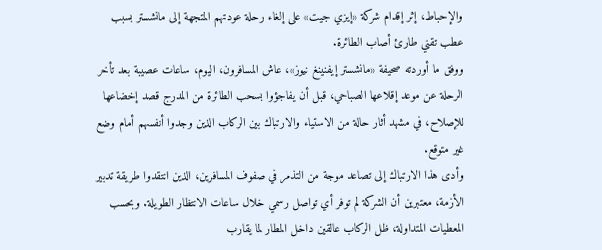والإحباط، إثر إقدام شركة «إيزي جيت» على إلغاء رحلة عودتهم المتجهة إلى مانشستر بسبب عطب تقني طارئ أصاب الطائرة.
ووفق ما أوردته صحيفة «مانشستر إيفنينغ نيوز»، عاش المسافرون، اليوم، ساعات عصيبة بعد تأخر الرحلة عن موعد إقلاعها الصباحي، قبل أن يفاجؤوا بسحب الطائرة من المدرج قصد إخضاعها للإصلاح، في مشهد أثار حالة من الاستياء والارتباك بين الركاب الذين وجدوا أنفسهم أمام وضع غير متوقع.
وأدى هذا الارتباك إلى تصاعد موجة من التذمر في صفوف المسافرين، الذين انتقدوا طريقة تدبير الأزمة، معتبرين أن الشركة لم توفر أي تواصل رسمي خلال ساعات الانتظار الطويلة. وبحسب المعطيات المتداولة، ظل الركاب عالقين داخل المطار لما يقارب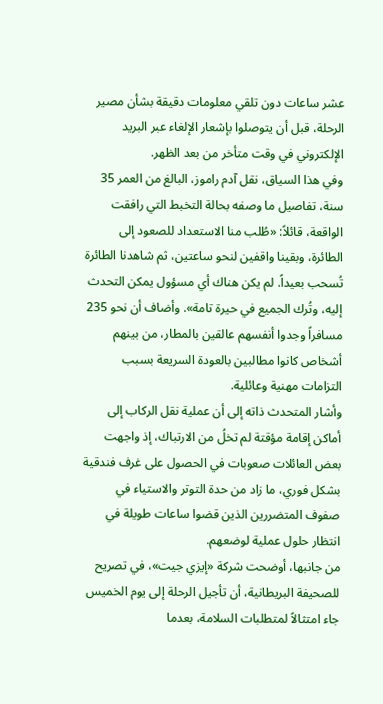عشر ساعات دون تلقي معلومات دقيقة بشأن مصير الرحلة، قبل أن يتوصلوا بإشعار الإلغاء عبر البريد الإلكتروني في وقت متأخر من بعد الظهر.
وفي هذا السياق، نقل آدم راموز، البالغ من العمر 35 سنة، تفاصيل ما وصفه بحالة التخبط التي رافقت الواقعة، قائلاً: «طُلب منا الاستعداد للصعود إلى الطائرة، وبقينا واقفين لنحو ساعتين، ثم شاهدنا الطائرة تُسحب بعيداً. لم يكن هناك أي مسؤول يمكن التحدث إليه، وتُرك الجميع في حيرة تامة». وأضاف أن نحو 235 مسافراً وجدوا أنفسهم عالقين بالمطار، من بينهم أشخاص كانوا مطالبين بالعودة السريعة بسبب التزامات مهنية وعائلية.
وأشار المتحدث ذاته إلى أن عملية نقل الركاب إلى أماكن إقامة مؤقتة لم تخلُ من الارتباك، إذ واجهت بعض العائلات صعوبات في الحصول على غرف فندقية بشكل فوري، ما زاد من حدة التوتر والاستياء في صفوف المتضررين الذين قضوا ساعات طويلة في انتظار حلول عملية لوضعهم.
من جانبها، أوضحت شركة «إيزي جيت»، في تصريح للصحيفة البريطانية، أن تأجيل الرحلة إلى يوم الخميس جاء امتثالاً لمتطلبات السلامة، بعدما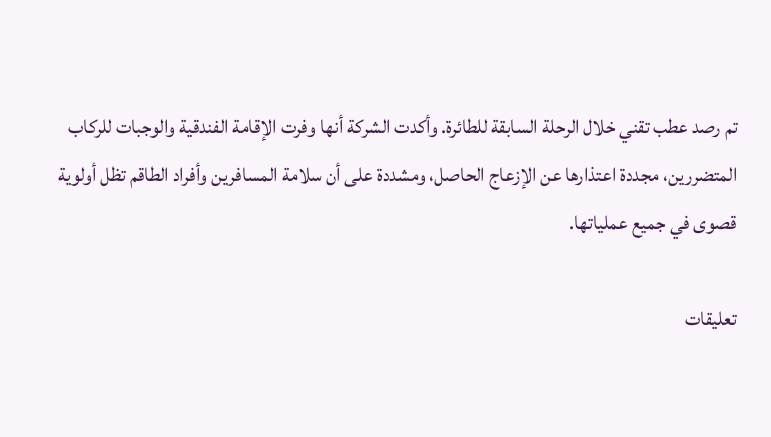تم رصد عطب تقني خلال الرحلة السابقة للطائرة. وأكدت الشركة أنها وفرت الإقامة الفندقية والوجبات للركاب المتضررين، مجددة اعتذارها عن الإزعاج الحاصل، ومشددة على أن سلامة المسافرين وأفراد الطاقم تظل أولوية قصوى في جميع عملياتها.

تعليقات